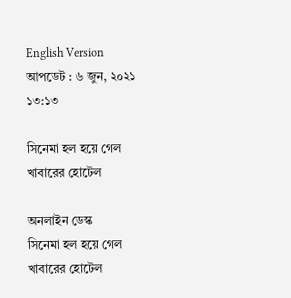English Version
আপডেট : ৬ জুন, ২০২১ ১৩:১৩

সিনেমা হল হয়ে গেল খাবারের হোটেল

অনলাইন ডেস্ক
সিনেমা হল হয়ে গেল খাবারের হোটেল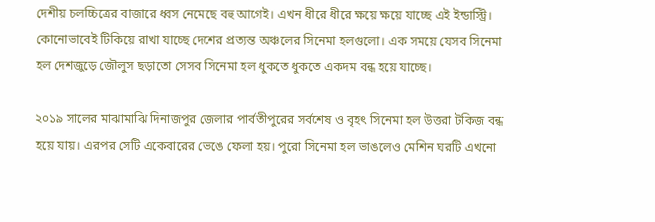দেশীয় চলচ্চিত্রের বাজারে ধ্বস নেমেছে বহু আগেই। এখন ধীরে ধীরে ক্ষয়ে ক্ষয়ে যাচ্ছে এই ইন্ডাস্ট্রি। কোনোভাবেই টিকিয়ে রাখা যাচ্ছে দেশের প্রত্যন্ত অঞ্চলের সিনেমা হলগুলো। এক সময়ে যেসব সিনেমা হল দেশজুড়ে জৌলুস ছড়াতো সেসব সিনেমা হল ধুকতে ধুকতে একদম বন্ধ হয়ে যাচ্ছে।

২০১৯ সালের মাঝামাঝি দিনাজপুর জেলার পার্বতীপুরের সর্বশেষ ও বৃহৎ সিনেমা হল উত্তরা টকিজ বন্ধ হয়ে যায়। এরপর সেটি একেবারের ভেঙে ফেলা হয়। পুরো সিনেমা হল ভাঙলেও মেশিন ঘরটি এখনো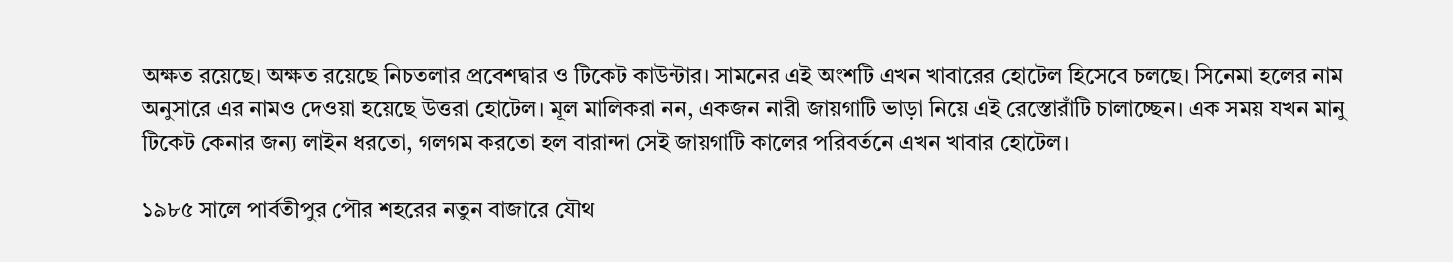অক্ষত রয়েছে। অক্ষত রয়েছে নিচতলার প্রবেশদ্বার ও টিকেট কাউন্টার। সামনের এই অংশটি এখন খাবারের হোটেল হিসেবে চলছে। সিনেমা হলের নাম অনুসারে এর নামও দেওয়া হয়েছে উত্তরা হোটেল। মূল মালিকরা নন, একজন নারী জায়গাটি ভাড়া নিয়ে এই রেস্তোরাঁটি চালাচ্ছেন। এক সময় যখন মানু টিকেট কেনার জন্য লাইন ধরতো, গলগম করতো হল বারান্দা সেই জায়গাটি কালের পরিবর্তনে এখন খাবার হোটেল।

১৯৮৫ সালে পার্বতীপুর পৌর শহরের নতুন বাজারে যৌথ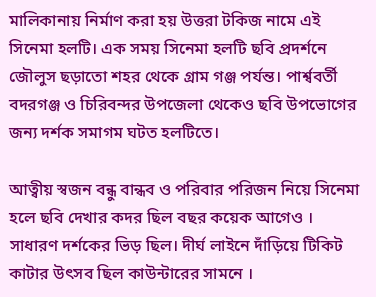মালিকানায় নির্মাণ করা হয় উত্তরা টকিজ নামে এই সিনেমা হলটি। এক সময় সিনেমা হলটি ছবি প্রদর্শনে জৌলুস ছড়াতো শহর থেকে গ্রাম গঞ্জ পর্যন্ত। পার্শ্ববর্তী বদরগঞ্জ ও চিরিবন্দর উপজেলা থেকেও ছবি উপভোগের জন্য দর্শক সমাগম ঘটত হলটিতে।

আত্বীয় স্বজন বন্ধু বান্ধব ও পরিবার পরিজন নিয়ে সিনেমা হলে ছবি দেখার কদর ছিল বছর কয়েক আগেও । সাধারণ দর্শকের ভিড় ছিল। দীর্ঘ লাইনে দাঁড়িয়ে টিকিট কাটার উৎসব ছিল কাউন্টারের সামনে ।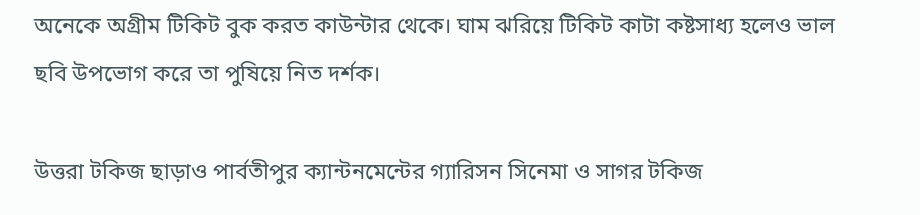অনেকে অগ্রীম টিকিট বুক করত কাউন্টার থেকে। ঘাম ঝরিয়ে টিকিট কাটা কষ্টসাধ্য হলেও ভাল ছবি উপভোগ করে তা পুষিয়ে নিত দর্শক।

উত্তরা টকিজ ছাড়াও পার্বতীপুর ক্যান্টনমেন্টের গ্যারিসন সিনেমা ও সাগর টকিজ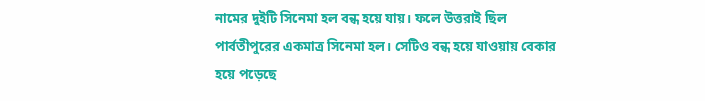নামের দুইটি সিনেমা হল বন্ধ হয়ে যায়। ফলে উত্তরাই ছিল পার্বতীপুরের একমাত্র সিনেমা হল। সেটিও বন্ধ হয়ে যাওয়ায় বেকার হয়ে পড়েছে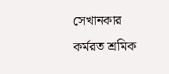সেখানকার কর্মরত শ্রমিক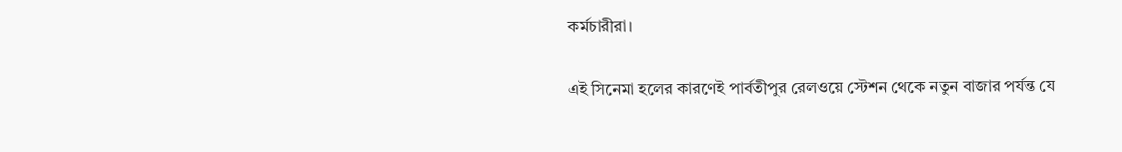কর্মচারীরা।

এই সিনেমা হলের কারণেই পার্বতীপুর রেলওয়ে স্টেশন থেকে নতুন বাজার পর্যন্ত যে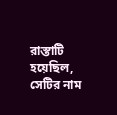রাস্তাটি হয়েছিল, সেটির নাম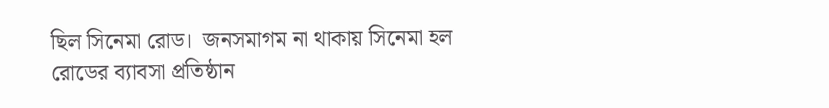ছিল সিনেমা রোড।  জনসমাগম না থাকায় সিনেমা হল রোডের ব্যাবসা প্রতিষ্ঠান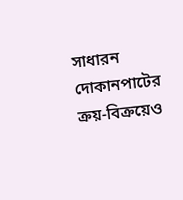সাধারন দোকানপাটের ক্রয়-বিক্রয়েও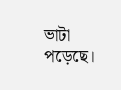ভাটা পড়েছে।